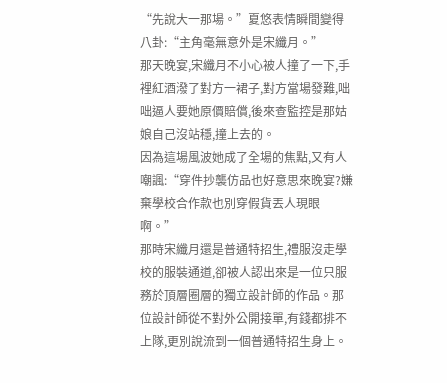“先說大一那場。”夏悠表情瞬間變得八卦:“主角毫無意外是宋纖月。”
那天晚宴,宋纖月不小心被人撞了一下,手裡紅酒潑了對方一裙子,對方當場發難,咄咄逼人要她原價賠償,後來查監控是那姑娘自己沒站穩,撞上去的。
因為這場風波她成了全場的焦點,又有人嘲諷:“穿件抄襲仿品也好意思來晚宴?嫌棄學校合作款也別穿假貨丟人現眼啊。”
那時宋纖月還是普通特招生,禮服沒走學校的服裝通道,卻被人認出來是一位只服務於頂層圈層的獨立設計師的作品。那位設計師從不對外公開接單,有錢都排不上隊,更別說流到一個普通特招生身上。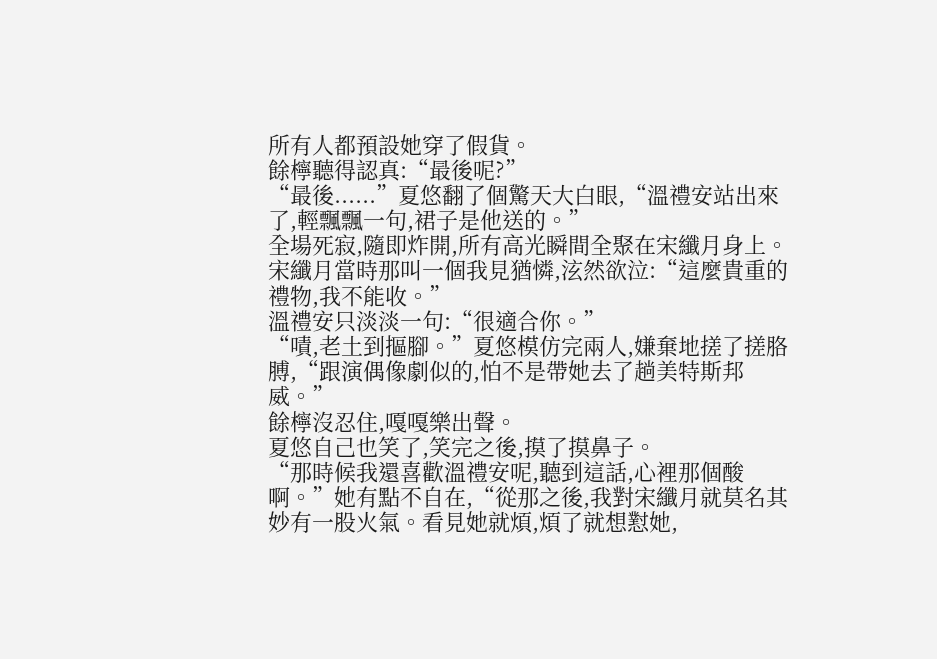所有人都預設她穿了假貨。
餘檸聽得認真:“最後呢?”
“最後......”夏悠翻了個驚天大白眼,“溫禮安站出來了,輕飄飄一句,裙子是他送的。”
全場死寂,隨即炸開,所有高光瞬間全聚在宋纖月身上。
宋纖月當時那叫一個我見猶憐,泫然欲泣:“這麼貴重的禮物,我不能收。”
溫禮安只淡淡一句:“很適合你。”
“嘖,老土到摳腳。”夏悠模仿完兩人,嫌棄地搓了搓胳膊,“跟演偶像劇似的,怕不是帶她去了趟美特斯邦威。”
餘檸沒忍住,嘎嘎樂出聲。
夏悠自己也笑了,笑完之後,摸了摸鼻子。
“那時候我還喜歡溫禮安呢,聽到這話,心裡那個酸啊。”她有點不自在,“從那之後,我對宋纖月就莫名其妙有一股火氣。看見她就煩,煩了就想懟她,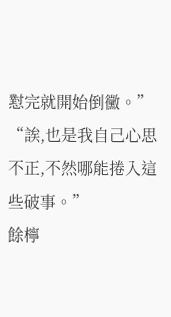懟完就開始倒黴。”
“誒,也是我自己心思不正,不然哪能捲入這些破事。”
餘檸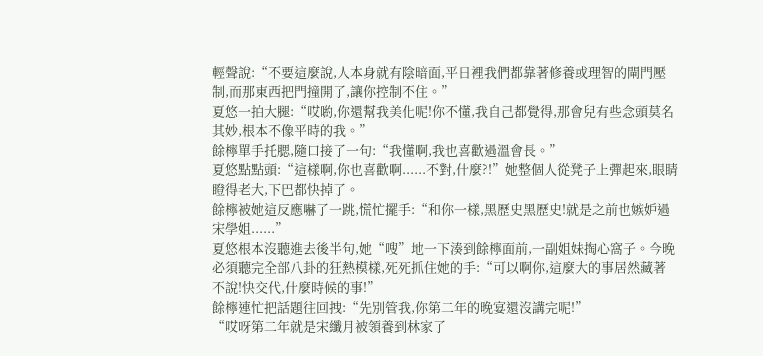輕聲說:“不要這麼說,人本身就有陰暗面,平日裡我們都靠著修養或理智的閘門壓制,而那東西把門撞開了,讓你控制不住。”
夏悠一拍大腿:“哎喲,你還幫我美化呢!你不懂,我自己都覺得,那會兒有些念頭莫名其妙,根本不像平時的我。”
餘檸單手托腮,隨口接了一句:“我懂啊,我也喜歡過溫會長。”
夏悠點點頭:“這樣啊,你也喜歡啊......不對,什麼?!”她整個人從凳子上彈起來,眼睛瞪得老大,下巴都快掉了。
餘檸被她這反應嚇了一跳,慌忙擺手:“和你一樣,黑歷史黑歷史!就是之前也嫉妒過宋學姐......”
夏悠根本沒聽進去後半句,她“嗖”地一下湊到餘檸面前,一副姐妹掏心窩子。今晚必須聽完全部八卦的狂熱模樣,死死抓住她的手:“可以啊你,這麼大的事居然藏著不說!快交代,什麼時候的事!”
餘檸連忙把話題往回拽:“先別管我,你第二年的晚宴還沒講完呢!”
“哎呀第二年就是宋纖月被領養到林家了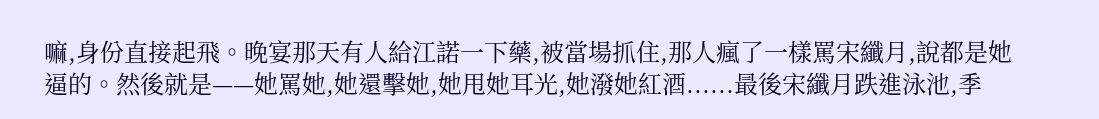嘛,身份直接起飛。晚宴那天有人給江諾一下藥,被當場抓住,那人瘋了一樣罵宋纖月,說都是她逼的。然後就是——她罵她,她還擊她,她甩她耳光,她潑她紅酒......最後宋纖月跌進泳池,季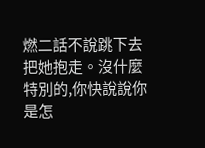燃二話不說跳下去把她抱走。沒什麼特別的,你快說說你是怎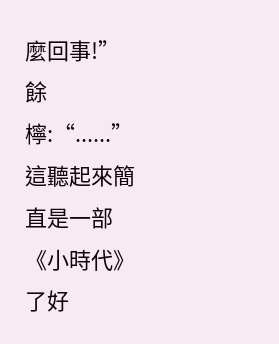麼回事!”
餘檸:“......”
這聽起來簡直是一部《小時代》了好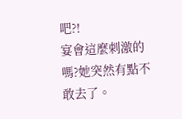吧?!
宴會這麼刺激的嗎?她突然有點不敢去了。